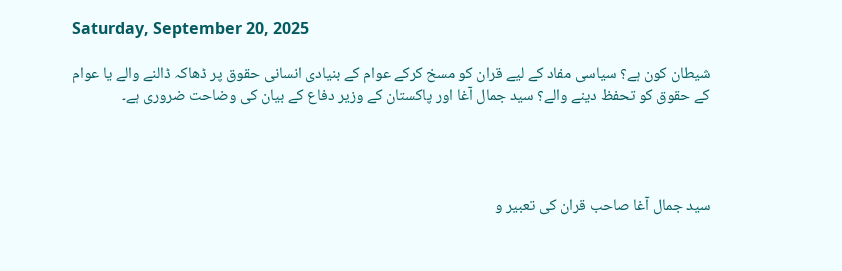Saturday, September 20, 2025

شیطان کون ہے؟ سیاسی مفاد کے لیے قران کو مسخ کرکے عوام کے بنیادی انسانی حقوق پر ڈھاکہ ڈالنے والے یا عوام کے حقوق کو تحفظ دینے والے؟ سید جمال آغا اور پاکستان کے وزیر دفاع کے بیان کی وضاحت ضروری ہے۔




سید جمال آغا صاحب قران کی تعبیر و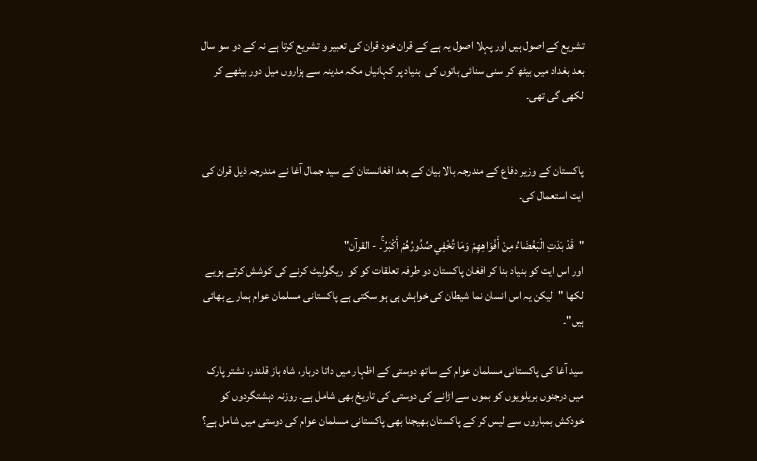تشریع کے اصول ہیں اور پہلا اصول یہ ہے کے قران خود قران کی تعبیر و تشریع کرتا ہے نہ کے دو سو سال بعد بغداد میں بیٹھ کر سنی سنائی باتوں کی  بنیاد پر کہانیاں مکہ مدینہ سے ہزاروں میل دور بیٹھے کر لکھی گی تھی۔


پاکستان کے وزیر دفاع کے مندرجہ بالا بیان کے بعد افغانستان کے سید جمال آغا نے مندرجہ ذیل قران کی ایت استعمال کی۔

"قَدْ بَدَتِ الْبَغْضَاءُ مِنْ أَفْوَاهِهِمْ وَمَا تُخْفِي صُدُورُهُمْ أَكْبَرُ ۚ۔ - القرآن"
اور اس ایت کو بنیاد بنا کر افغان پاکستان دو طرفہ تعلقات کو کو  ریگولیٹ کرنے کی کوشش کرتے ہویے لکھا "لیکن یہ اس انسان نما شیطان کی خواہش ہی ہو سکتی ہے پاکستانی مسلمان عوام ہمارے بھائی ہیں"۔

سید آغا کی پاکستانی مسلمان عوام کے ساتھ دوستی کے اظہار میں داتا دربار، شاہ باز قلندر، نشتر پارک میں درجنوں بریلویوں کو بموں سے اڑانے کی دوستی کی تاریخ بھی شامل ہے۔ روزنہ دہشتگردوں کو خودکش بمباروں سے لیس کر کے پاکستان بھیجنا بھی پاکستانی مسلمان عوام کی دوستی میں شامل ہے؟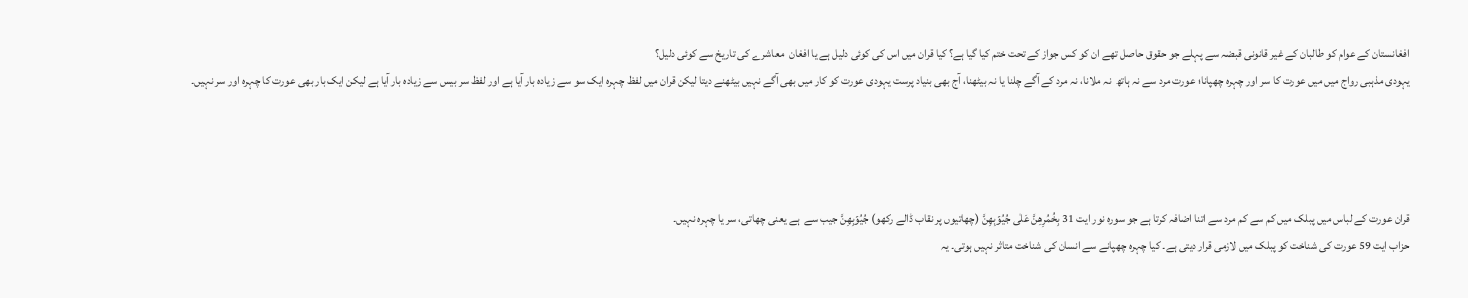افغانستان کے عوام کو طالبان کے غیر قانونی قبضہ سے پہلے جو حقوق حاصل تھے ان کو کس جواز کے تحت ختم کیا گیا ہے؟ کیا قران میں اس کی کوئی دلیل ہے یا افغان  معاشرے کی تاریخ سے کوئی دلیل؟
یہودی مذہبی رواج میں میں عورت کا سر اور چہرہ چھپانا؛ عورت مرد سے نہ ہاتھ  نہ ملانا، نہ مرد کے آگے چلنا یا نہ بیٹھنا، آج بھی بنیاد پرست یہودی عورت کو کار میں بھی آگے نہیں بیٹھنے دیتا لیکن قران میں لفظ چہرہ ایک سو سے زیادہ بار آیا ہے اور لفظ سر بیس سے زیادہ بار آیا ہے لیکن ایک بار بھی عورت کا چہرہ اور سر نہیں۔




قران عورت کے لباس میں پبلک میں کم سے کم مرد سے اتنا اضافہ کرتا ہے جو سورہ نور ایت 31 بِخُمُرِهِنَّ عَلٰى جُيُوۡبِهِنَّ (چھاتیوں پر نقاب ڈالے رکھو) جُيُوۡبِهِنَّ جیب سے  ہے یعنی چھاتی، سر یا چہرہ نہیں۔
حزاب ایت 59 عورت کی شناخت کو پبلک میں لازمی قرار دیتی ہے۔ کیا چہرہ چھپانے سے انسان کی شناخت متاثر نہیں ہوتی۔ یہ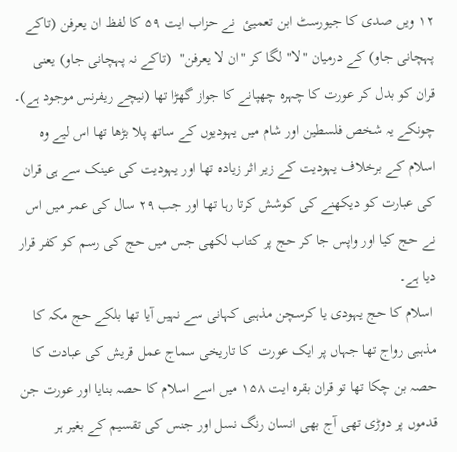۱۲ ویں صدی کا جیورسٹ ابن تعمیئ  نے حزاب ایت ۵۹ کا لفظ ان یعرفن (تاکے پہچانی جاو) کے درمیان "لا" لگا کر "ان لا یعرفن"  (تاکے نہ پہچانی جاو) یعنی قران کو بدل کر عورت کا چہرہ چھپانے کا جواز گھڑا تھا (نیچے ریفرنس موجود ہے)۔ چونکے یہ شخص فلسطین اور شام میں یہودیوں کے ساتھ پلا بڑھا تھا اس لیے وہ اسلام کے برخلاف یہودیت کے زیر اثر زیادہ تھا اور یہودیت کی عینک سے ہی قران کی عبارت کو دیکھنے کی کوشش کرتا رہا تھا اور جب ۲۹ سال کی عمر میں اس نے حج کیا اور واپس جا کر حج پر کتاب لکھی جس میں حج کی رسم کو کفر قرار دیا ہے۔
 اسلام کا حج یہودی یا کرسچن مذہبی کہانی سے نہیں آیا تھا بلکے حج مکہ کا مذہبی رواج تھا جہاں پر ایک عورت  کا تاریخی سماج عمل قریش کی عبادت کا حصہ بن چکا تھا تو قران بقرہ ایت ۱۵۸ میں اسے اسلام کا حصہ بنایا اور عورت جن قدموں پر دوڑی تھی آج بھی انسان رنگ نسل اور جنس کی تقسیم کے بغیر ہر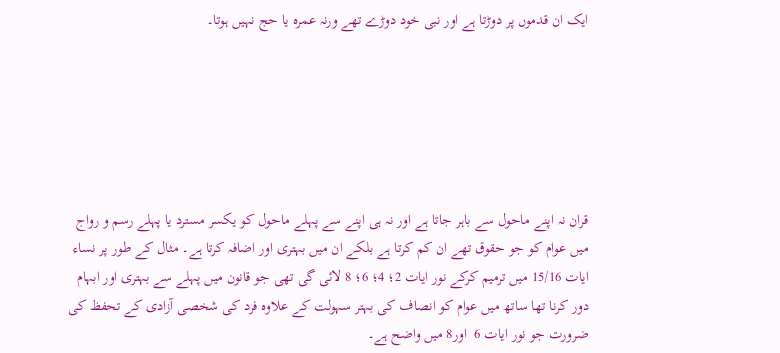ایک ان قدموں پر دوڑتا ہے اور نبی خود دوڑے تھے ورنہ عمرہ یا حج نہیں ہوتا۔






قران نہ اپنے ماحول سے باہر جاتا ہے اور نہ ہی اپنے سے پہلے ماحول کو یکسر مسترد یا پہلے رسم و رواج میں عوام کو جو حقوق تھے ان کم کرتا ہے بلکے ان میں بہتری اور اضافہ کرتا ہے۔ مثال کے طور پر نساء ایات 15/16 میں ترمیم کرکے نور ایات 2؛ 4؛ 6؛ 8 لائی گی تھی جو قانون میں پہلے سے بہتری اور ابہام دور کرنا تھا ساتھ میں عوام کو انصاف کی بہتر سہولت کے علاوہ فرد کی شخصی آزادی کے تحفظ کی ضرورت جو نور ایات 6  اور8 میں واضح ہے۔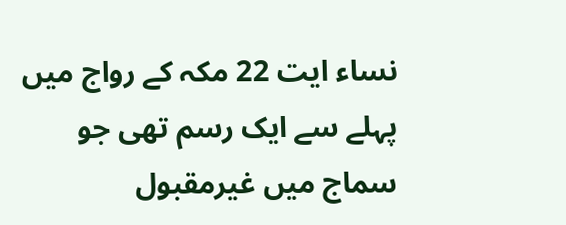نساء ایت 22 مکہ کے رواج میں پہلے سے ایک رسم تھی جو سماج میں غیرمقبول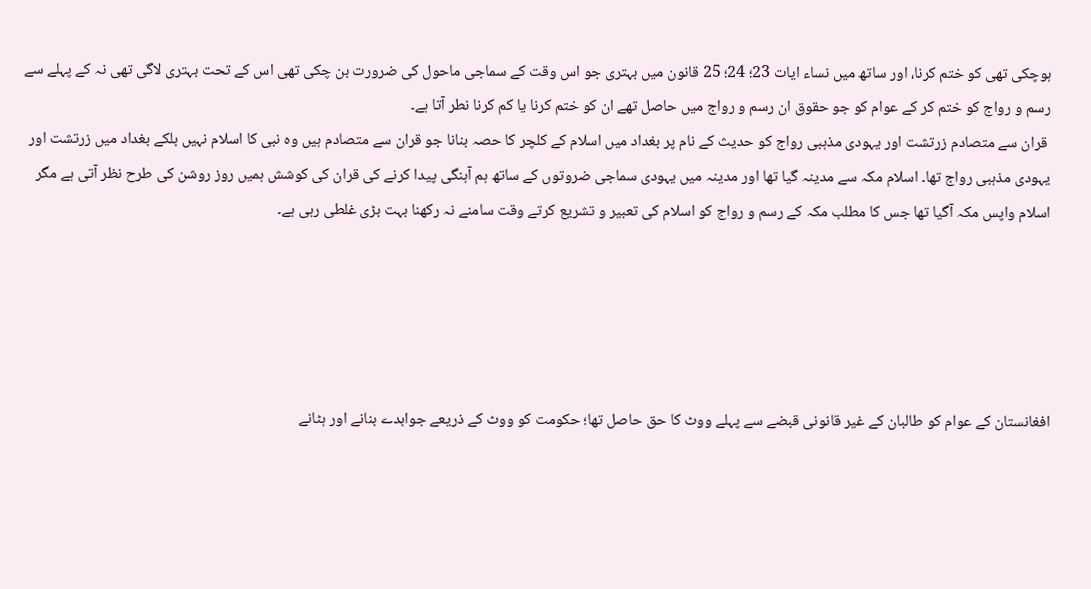ہوچکی تھی کو ختم کرنا، اور ساتھ میں نساء ایات 23؛ 24؛ 25 قانون میں بہتری جو اس وقت کے سماجی ماحول کی ضرورت بن چکی تھی اس کے تحت بہتری لاگی تھی نہ کے پہلے سے رسم و رواج کو ختم کر کے عوام کو جو حقوق ان رسم و رواج میں حاصل تھے ان کو ختم کرنا یا کم کرنا نطر آتا ہے۔
 قران سے متصادم زرتشت اور یہودی مذہبی رواج کو حدیث کے نام پر بغداد میں اسلام کے کلچر کا حصہ بنانا جو قران سے متصادم ہیں وہ نبی کا اسلام نہیں بلکے بغداد میں زرتشت اور یہودی مذہبی رواج تھا۔ اسلام مکہ سے مدینہ گیا تھا اور مدینہ میں یہودی سماجی ضروتوں کے ساتھ ہم آہنگی پیدا کرنے کی قران کی کوشش ہمیں روز روشن کی طرح نظر آتی ہے مگر اسلام واپس مکہ آگیا تھا جس کا مطلب مکہ کے رسم و رواج کو اسلام کی تعبیر و تشریع کرتے وقت سامنے نہ رکھنا بہت بڑی غلطی رہی ہے۔





افغانستان کے عوام کو طالبان کے غیر قانونی قبضے سے پہلے ووٹ کا حق حاصل تھا؛ حکومت کو ووٹ کے ذریعے جوابدے بنانے اور ہٹانے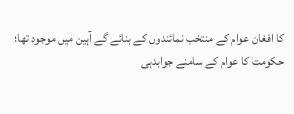کا افغان عوام کے منتخب نمائندوں کے بنائے گے آہین میں موجود تھا؛ حکومت کا عوام کے سامنے جوابدہی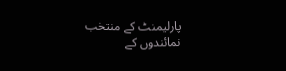پارلیمنٹ کے منتخب نمائندوں کے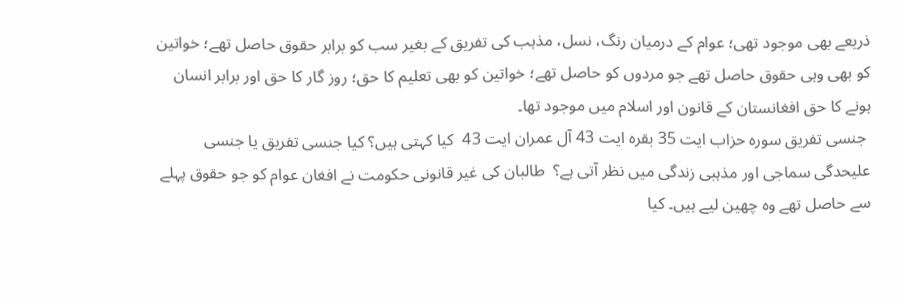ذریعے بھی موجود تھی؛ عوام کے درمیان رنگ، نسل، مذہب کی تفریق کے بغیر سب کو برابر حقوق حاصل تھے؛ خواتین کو بھی وہی حقوق حاصل تھے جو مردوں کو حاصل تھے؛ خواتین کو بھی تعلیم کا حق؛ روز گار کا حق اور برابر انسان ہونے کا حق افغانستان کے قانون اور اسلام میں موجود تھا۔
 جنسی تفریق سورہ حزاب ایت 35 بقرہ ایت 43 آل عمران ایت 43  کیا کہتی ہیں؟ کیا جنسی تفریق یا جنسی علیحدگی سماجی اور مذہبی زندگی میں نظر آتی ہے؟  طالبان کی غیر قانونی حکومت نے افغان عوام کو جو حقوق پہلے سے حاصل تھے وہ چھین لیے ہیں۔ کیا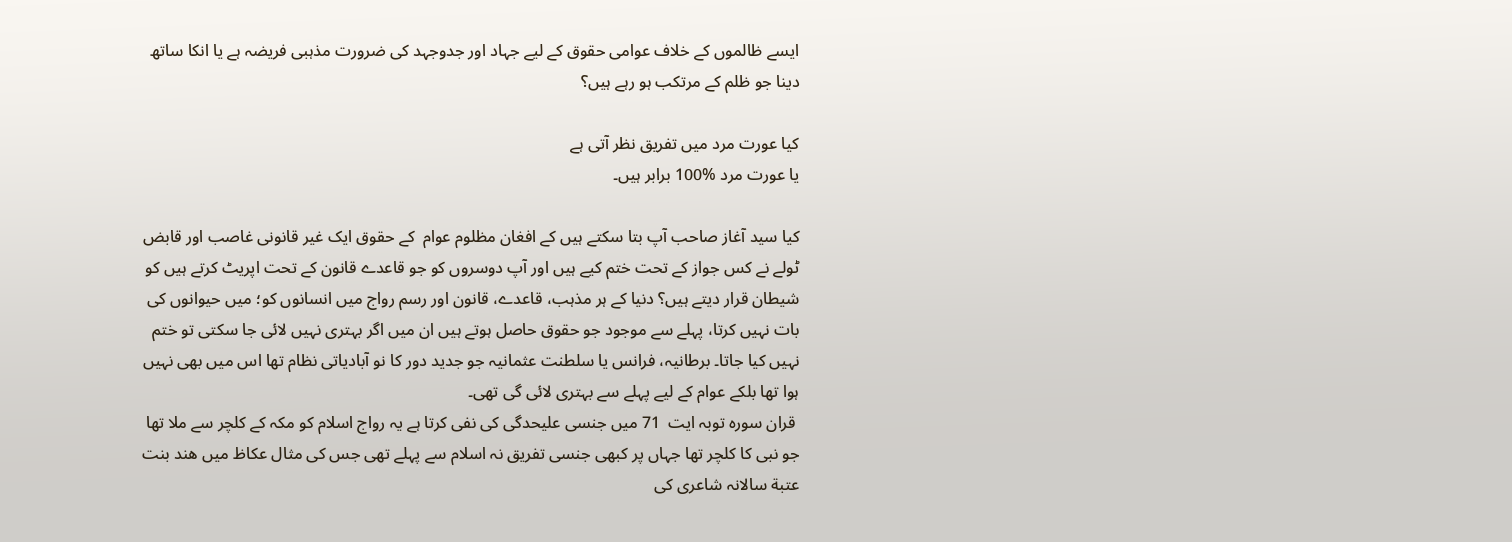ایسے ظالموں کے خلاف عوامی حقوق کے لیے جہاد اور جدوجہد کی ضرورت مذہبی فریضہ ہے یا انکا ساتھ دینا جو ظلم کے مرتکب ہو رہے ہیں؟

کیا عورت مرد میں تفریق نظر آتی ہے
یا عورت مرد %100 برابر ہیں۔

کیا سید آغاز صاحب آپ بتا سکتے ہیں کے افغان مظلوم عوام  کے حقوق ایک غیر قانونی غاصب اور قابض ٹولے نے کس جواز کے تحت ختم کیے ہیں اور آپ دوسروں کو جو قاعدے قانون کے تحت اپریٹ کرتے ہیں کو شیطان قرار دیتے ہیں؟ دنیا کے ہر مذہب، قاعدے، قانون اور رسم رواج میں انسانوں کو؛ میں حیوانوں کی بات نہیں کرتا، پہلے سے موجود جو حقوق حاصل ہوتے ہیں ان میں اگر بہتری نہیں لائی جا سکتی تو ختم نہیں کیا جاتا۔ برطانیہ، فرانس یا سلطنت عثمانیہ جو جدید دور کا نو آبادیاتی نظام تھا اس میں بھی نہیں ہوا تھا بلکے عوام کے لیے پہلے سے بہتری لائی گی تھی۔
 قران سورہ توبہ ایت  71 میں جنسی علیحدگی کی نفی کرتا ہے یہ رواج اسلام کو مکہ کے کلچر سے ملا تھا جو نبی کا کلچر تھا جہاں پر کبھی جنسی تفریق نہ اسلام سے پہلے تھی جس کی مثال عکاظ میں هند بنت عتبة سالانہ شاعری کی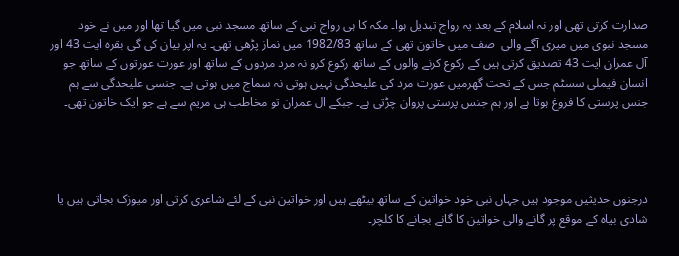صدارت کرتی تھی اور نہ اسلام کے بعد یہ رواج تبدیل ہوا۔ مکہ کا ہی رواج نبی کے ساتھ مسجد نبی میں گیا تھا اور میں نے خود مسجد نبوی میں میری آگے والی  صف میں خاتون تھی کے ساتھ 1982/83 میں نماز پڑھی تھی۔ یہ اپر بیان کی گی بقرہ ایت 43 اور آل عمران ایت 43 تصدیق کرتی ہیں کے رکوع کرنے والوں کے ساتھ رکوع کرو نہ مرد مردوں کے ساتھ اور عورت عورتوں کے ساتھ جو انسان فیملی سسٹم جس کے تحت گھرمیں عورت مرد کی علیحدگی نہیں ہوتی نہ سماج میں ہوتی ہے۔ جنسی علیحدگی سے ہم جنس پرستی کا فروغ ہوتا ہے اور ہم جنس پرستی پروان چڑتی ہے۔ جبکے ال عمران تو مخاطب ہی مریم سے ہے جو ایک خاتون تھی۔




درجنوں حدیثیں موجود ہیں جہاں نبی خود خواتین کے ساتھ بیٹھے ہیں اور خواتین نبی کے لئے شاعری کرتی اور میوزک بجاتی ہیں یا شادی بیاہ کے موقع پر گانے والی خواتین کا گانے بجانے کا کلچر۔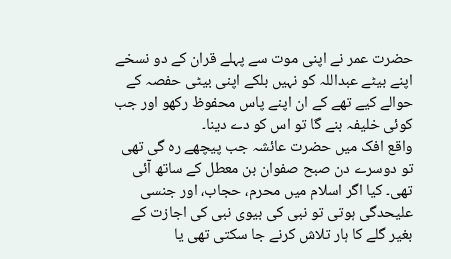حضرت عمر نے اپنی موت سے پہلے قران کے دو نسخے اپنے بیٹے عبداللہ کو نہیں بلکے اپنی بیٹی حفصہ کے حوالے کیے تھے کے ان اپنے پاس محفوظ رکھو اور جب کوئی خلیفہ بنے گا تو اس کو دے دینا۔
واقع افک میں حضرت عائشہ جب پیچھے رہ گی تھی تو دوسرے دن صبح صفوان بن معطل کے ساتھ آئی تھی۔ کیا اگر اسلام میں محرم، حجاب، اور جنسی علیحدگی ہوتی تو نبی کی بیوی نبی کی اجازت کے بغیر گلے کا ہار تلاش کرنے جا سکتی تھی یا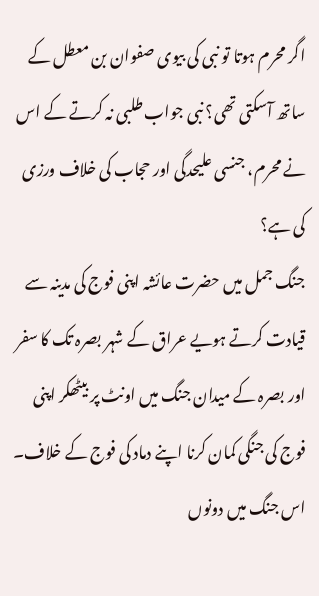اگر محرم ہوتا تو نبی کی بیوی صفوان بن معطل کے ساتھ آسکتی تھی؟ نبی جواب طلبی نہ کرتے کے اس نے محرم، جنسی علیحدگی اور حجاب کی خلاف ورزی کی ہے؟
جنگ جمل میں حضرت عائشہ اپنی فوج کی مدینہ سے قیادت کرتے ہویے عراق کے شہر بصرہ تک کا سفر اور بصرہ کے میدان جنگ میں اونٹ پر بیٹھکر اپنی فوج کی جنگی کمان کرنا اپنے دماد کی فوج کے خلاف۔ اس جنگ میں دونوں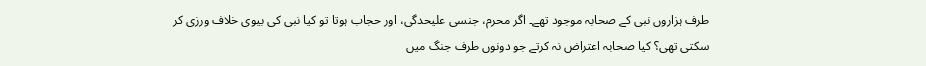طرف ہزاروں نبی کے صحابہ موجود تھے۔ اگر محرم، جنسی علیحدگی، اور حجاب ہوتا تو کیا نبی کی بیوی خلاف ورزی کر سکتی تھی؟ کیا صحابہ اعتراض نہ کرتے جو دونوں طرف جنگ میں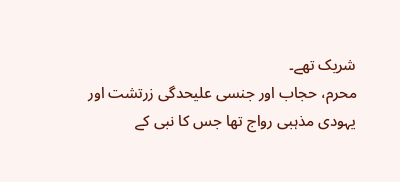شریک تھے۔
محرم، حجاب اور جنسی علیحدگی زرتشت اور یہودی مذہبی رواج تھا جس کا نبی کے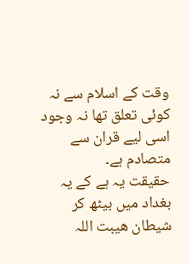وقت کے اسلام سے نہ کوئی تعلق تھا نہ وجود اسی لیے قران سے متصادم ہے۔
حقیقت یہ ہے کے یہ بغداد میں بیٹھ کر شیطان ھیبت اللہ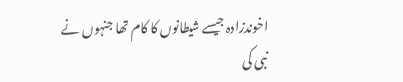اخوندزادہ جیسے شیطانوں کا کام تھا جنہوں نے نبی کی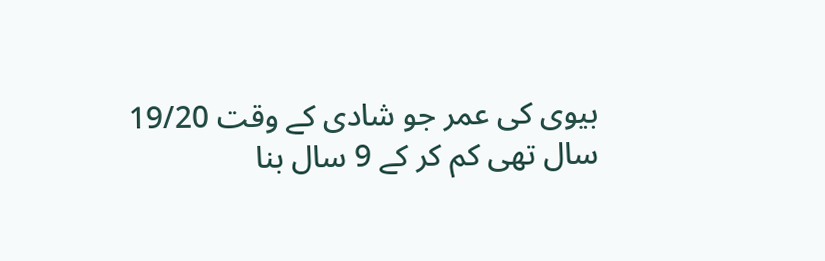بیوی کی عمر جو شادی کے وقت 19/20 سال تھی کم کر کے 9 سال بنا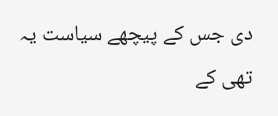دی جس کے پیچھے سیاست یہ تھی کے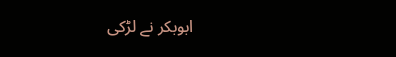ابوبکر نے لڑکی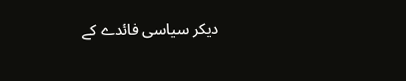دیکر سیاسی فائدے کے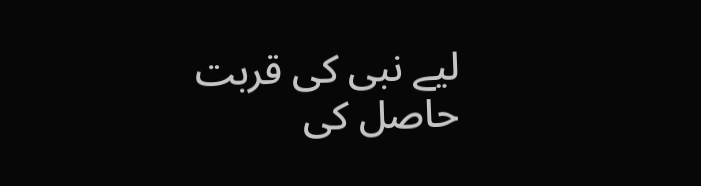لیے نبی کی قربت حاصل کی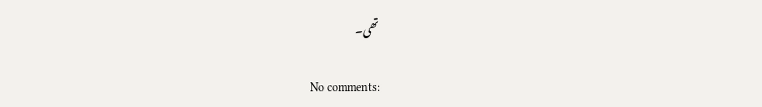تھی۔

No comments: